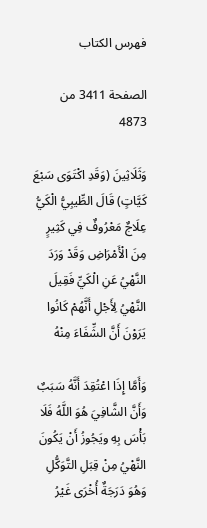فهرس الكتاب

الصفحة 3411 من 4873

وَثَلَاثِينَ (وَقَدِ اكْتَوَى سَبْعَ كَيَّاتٍ) قَالَ الطِّيبِيُّ الْكَيُّ عِلَاجٌ مَعْرُوفٌ فِي كَثِيرٍ مِنَ الْأَمْرَاضِ وَقَدْ وَرَدَ النَّهْيُ عَنِ الْكَيِّ فَقِيلَ النَّهْيُ لِأَجْلِ أَنَّهُمْ كَانُوا يَرَوْنَ أَنَّ الشِّفَاءَ مِنْهُ

وَأَمَّا إِذَا اعْتُقِدَ أَنَّهُ سَبَبٌ وَأَنَّ الشَّافِيَ هُوَ اللَّهُ فَلَا بَأْسَ بِهِ ويَجُوزُ أَنْ يَكُونَ النَّهْيُ مِنْ قِبَلِ التَّوَكُّلِ وَهُوَ دَرَجَةٌ أُخْرَى غَيْرُ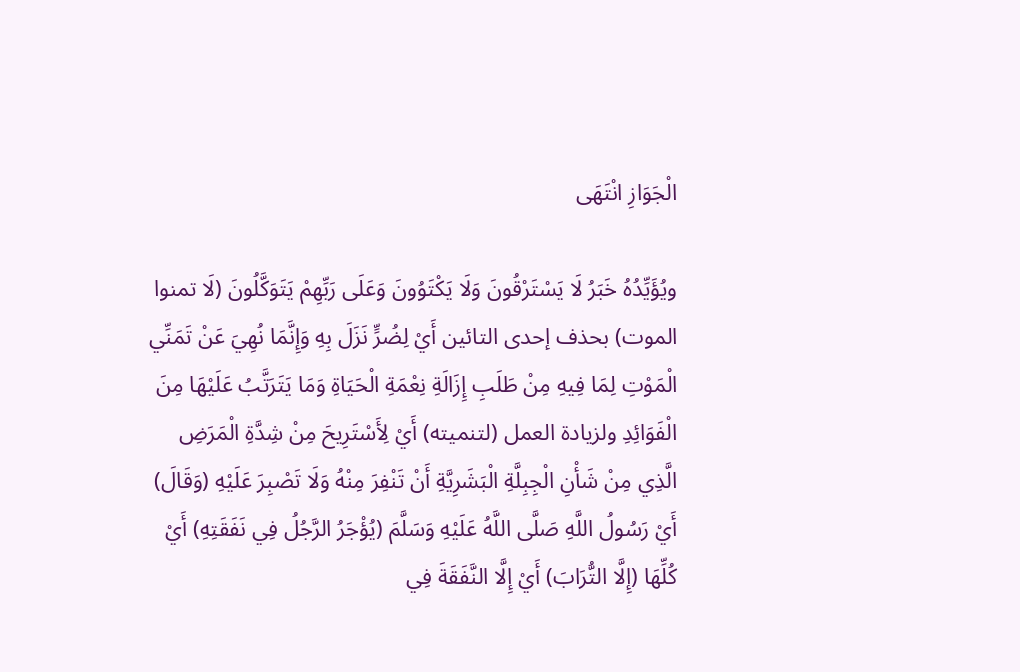الْجَوَازِ انْتَهَى

ويُؤَيِّدُهُ خَبَرُ لَا يَسْتَرْقُونَ وَلَا يَكْتَوُونَ وَعَلَى رَبِّهِمْ يَتَوَكَّلُونَ (لَا تمنوا الموت) بحذف إحدى التائين أَيْ لِضُرٍّ نَزَلَ بِهِ وَإِنَّمَا نُهِيَ عَنْ تَمَنِّي الْمَوْتِ لِمَا فِيهِ مِنْ طَلَبِ إِزَالَةِ نِعْمَةِ الْحَيَاةِ وَمَا يَتَرَتَّبُ عَلَيْهَا مِنَ الْفَوَائِدِ ولزيادة العمل (لتنميته) أَيْ لِأَسْتَرِيحَ مِنْ شِدَّةِ الْمَرَضِ الَّذِي مِنْ شَأْنِ الْجِبِلَّةِ الْبَشَرِيَّةِ أَنْ تَنْفِرَ مِنْهُ وَلَا تَصْبِرَ عَلَيْهِ (وَقَالَ) أَيْ رَسُولُ اللَّهِ صَلَّى اللَّهُ عَلَيْهِ وَسَلَّمَ (يُؤْجَرُ الرَّجُلُ فِي نَفَقَتِهِ) أَيْ كُلِّهَا (إِلَّا التُّرَابَ) أَيْ إِلَّا النَّفَقَةَ فِي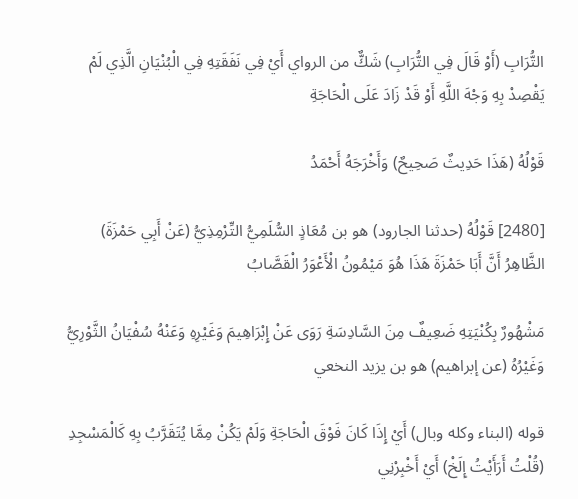التُّرَابِ (أَوْ قَالَ فِي التُّرَابِ) شَكٌّ من الرواي أَيْ فِي نَفَقَتِهِ فِي الْبُنْيَانِ الَّذِي لَمْ يَقْصِدْ بِهِ وَجْهَ اللَّهِ أَوْ قَدْ زَادَ عَلَى الْحَاجَةِ

قَوْلُهُ (هَذَا حَدِيثٌ صَحِيحٌ) وَأَخْرَجَهُ أَحْمَدُ

[2480] قَوْلُهُ (حدثنا الجارود) هو بن مُعَاذٍ السُّلَمِيُّ التِّرْمِذِيُّ (عَنْ أَبِي حَمْزَةَ) الظَّاهِرُ أَنَّ أَبَا حَمْزَةَ هَذَا هُوَ مَيْمُونُ الْأَعْوَرُ الْقَصَّابُ

مَشْهُورٌ بِكُنْيَتِهِ ضَعِيفٌ مِنَ السَّادِسَةِ رَوَى عَنْ إِبْرَاهِيمَ وَغَيْرِهِ وَعَنْهُ سُفْيَانُ الثَّوْرِيُّ وَغَيْرُهُ (عن إبراهيم) هو بن يزيد النخعي

قوله (البناء وكله وبال) أَيْ إِذَا كَانَ فَوْقَ الْحَاجَةِ وَلَمْ يَكُنْ مِمَّا يُتَقَرَّبُ بِهِ كَالْمَسْجِدِ (قُلْتُ أَرَأَيْتُ إِلَخْ) أَيْ أَخْبِرْنِي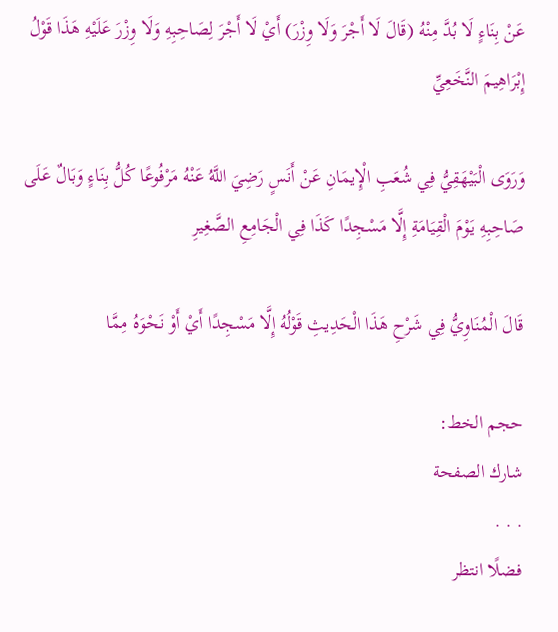عَنْ بِنَاءٍ لَا بُدَّ مِنْهُ (قَالَ لَا أَجْرَ وَلَا وِزْرَ) أَيْ لَا أَجْرَ لِصَاحِبِهِ وَلَا وِزْرَ عَلَيْهِ هَذَا قَوْلُ إِبْرَاهِيمَ النَّخَعِيِّ

وَرَوَى الْبَيْهَقِيُّ فِي شُعَبِ الْإِيمَانِ عَنْ أَنَسٍ رَضِيَ اللَّهُ عَنْهُ مَرْفُوعًا كُلُّ بِنَاءٍ وَبَالٌ عَلَى صَاحِبِهِ يَوْمَ الْقِيَامَةِ إِلَّا مَسْجِدًا كَذَا فِي الْجَامِعِ الصَّغِيرِ

قَالَ الْمُنَاوِيُّ فِي شَرْحِ هَذَا الْحَدِيثِ قَوْلُهُ إِلَّا مَسْجِدًا أَيْ أَوْ نَحْوَهُ مِمَّا

حجم الخط:
شارك الصفحة
. . .
فضلًا انتظر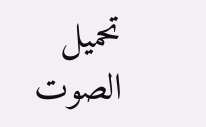تحميل الصوت